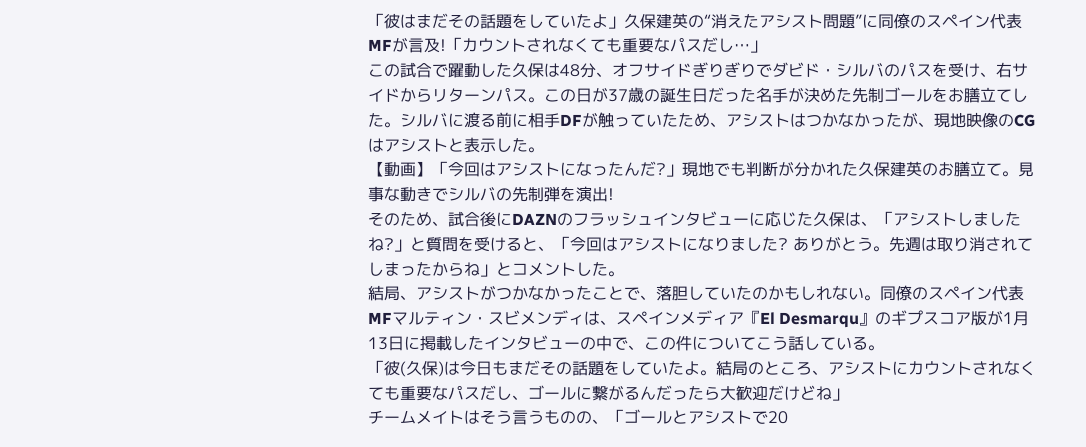「彼はまだその話題をしていたよ」久保建英の“消えたアシスト問題”に同僚のスペイン代表MFが言及!「カウントされなくても重要なパスだし…」
この試合で躍動した久保は48分、オフサイドぎりぎりでダビド・シルバのパスを受け、右サイドからリターンパス。この日が37歳の誕生日だった名手が決めた先制ゴールをお膳立てした。シルバに渡る前に相手DFが触っていたため、アシストはつかなかったが、現地映像のCGはアシストと表示した。
【動画】「今回はアシストになったんだ?」現地でも判断が分かれた久保建英のお膳立て。見事な動きでシルバの先制弾を演出!
そのため、試合後にDAZNのフラッシュインタビューに応じた久保は、「アシストしましたね?」と質問を受けると、「今回はアシストになりました? ありがとう。先週は取り消されてしまったからね」とコメントした。
結局、アシストがつかなかったことで、落胆していたのかもしれない。同僚のスペイン代表MFマルティン・スビメンディは、スペインメディア『El Desmarqu』のギプスコア版が1月13日に掲載したインタビューの中で、この件についてこう話している。
「彼(久保)は今日もまだその話題をしていたよ。結局のところ、アシストにカウントされなくても重要なパスだし、ゴールに繋がるんだったら大歓迎だけどね」
チームメイトはそう言うものの、「ゴールとアシストで20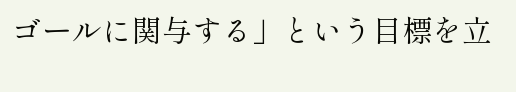ゴールに関与する」という目標を立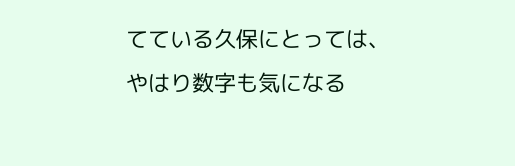てている久保にとっては、やはり数字も気になる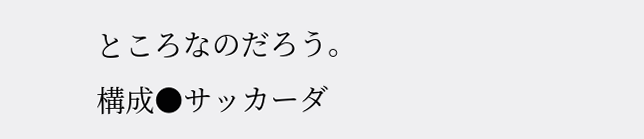ところなのだろう。
構成●サッカーダ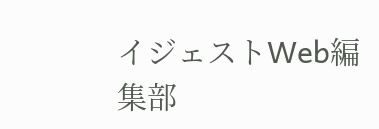イジェストWeb編集部